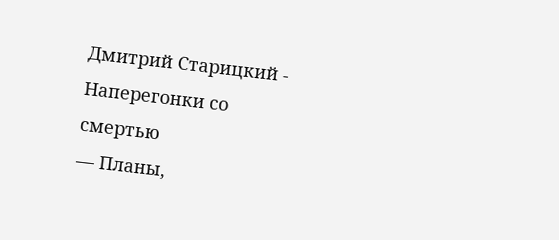Дмитрий Старицкий - Наперегонки со смертью
— Планы,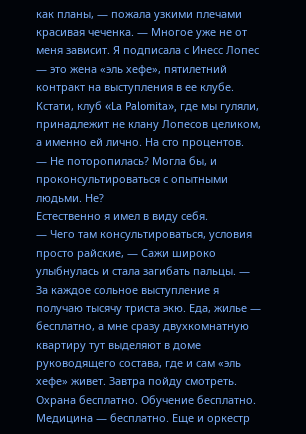как планы, — пожала узкими плечами красивая чеченка. — Многое уже не от меня зависит. Я подписала с Инесс Лопес — это жена «эль хефе», пятилетний контракт на выступления в ее клубе. Кстати, клуб «La Palomita», где мы гуляли, принадлежит не клану Лопесов целиком, а именно ей лично. На сто процентов.
— Не поторопилась? Могла бы, и проконсультироваться с опытными людьми. Не?
Естественно я имел в виду себя.
— Чего там консультироваться, условия просто райские, — Сажи широко улыбнулась и стала загибать пальцы. — За каждое сольное выступление я получаю тысячу триста экю. Еда, жилье — бесплатно, а мне сразу двухкомнатную квартиру тут выделяют в доме руководящего состава, где и сам «эль хефе» живет. Завтра пойду смотреть. Охрана бесплатно. Обучение бесплатно. Медицина — бесплатно. Еще и оркестр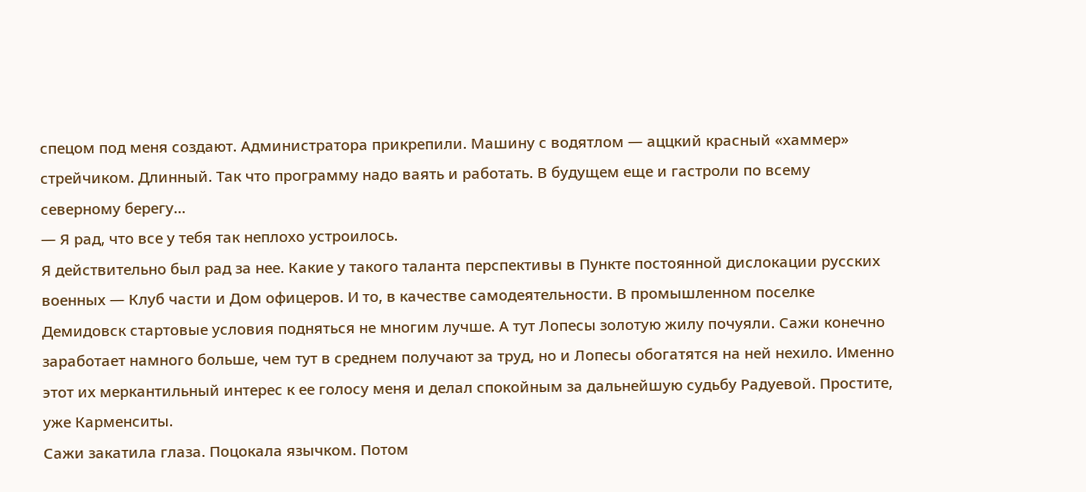спецом под меня создают. Администратора прикрепили. Машину с водятлом — аццкий красный «хаммер» стрейчиком. Длинный. Так что программу надо ваять и работать. В будущем еще и гастроли по всему северному берегу…
— Я рад, что все у тебя так неплохо устроилось.
Я действительно был рад за нее. Какие у такого таланта перспективы в Пункте постоянной дислокации русских военных — Клуб части и Дом офицеров. И то, в качестве самодеятельности. В промышленном поселке Демидовск стартовые условия подняться не многим лучше. А тут Лопесы золотую жилу почуяли. Сажи конечно заработает намного больше, чем тут в среднем получают за труд, но и Лопесы обогатятся на ней нехило. Именно этот их меркантильный интерес к ее голосу меня и делал спокойным за дальнейшую судьбу Радуевой. Простите, уже Карменситы.
Сажи закатила глаза. Поцокала язычком. Потом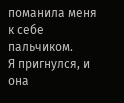поманила меня к себе пальчиком.
Я пригнулся, и она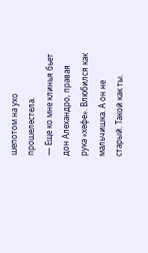шепотом на ухо прошелестела.
— Еще ко мне клинья бьет дон Алехандро, правая рука «хефе». Влюбился как мальчишка. А он не старый. Такой как ты.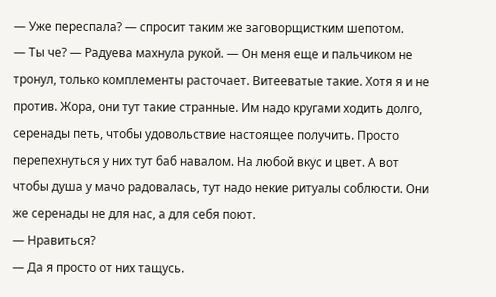— Уже переспала? — спросит таким же заговорщистким шепотом.
— Ты че? — Радуева махнула рукой. — Он меня еще и пальчиком не тронул, только комплементы расточает. Витееватые такие. Хотя я и не против. Жора, они тут такие странные. Им надо кругами ходить долго, серенады петь, чтобы удовольствие настоящее получить. Просто перепехнуться у них тут баб навалом. На любой вкус и цвет. А вот чтобы душа у мачо радовалась, тут надо некие ритуалы соблюсти. Они же серенады не для нас, а для себя поют.
— Нравиться?
— Да я просто от них тащусь.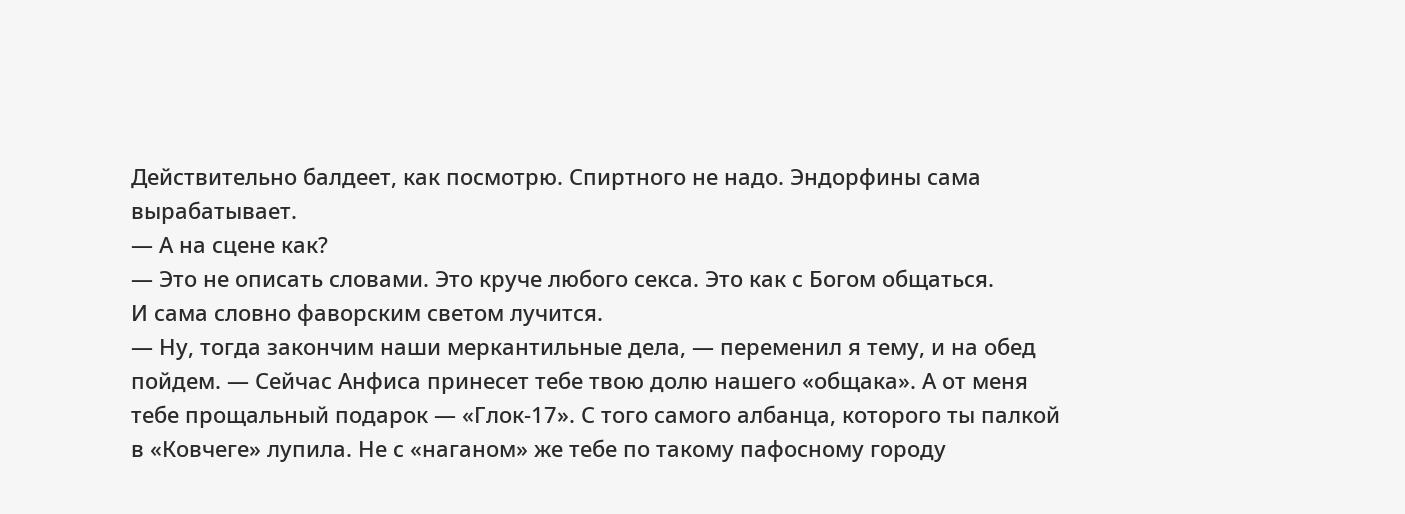Действительно балдеет, как посмотрю. Спиртного не надо. Эндорфины сама вырабатывает.
— А на сцене как?
— Это не описать словами. Это круче любого секса. Это как с Богом общаться.
И сама словно фаворским светом лучится.
— Ну, тогда закончим наши меркантильные дела, — переменил я тему, и на обед пойдем. — Сейчас Анфиса принесет тебе твою долю нашего «общака». А от меня тебе прощальный подарок — «Глок-17». С того самого албанца, которого ты палкой в «Ковчеге» лупила. Не с «наганом» же тебе по такому пафосному городу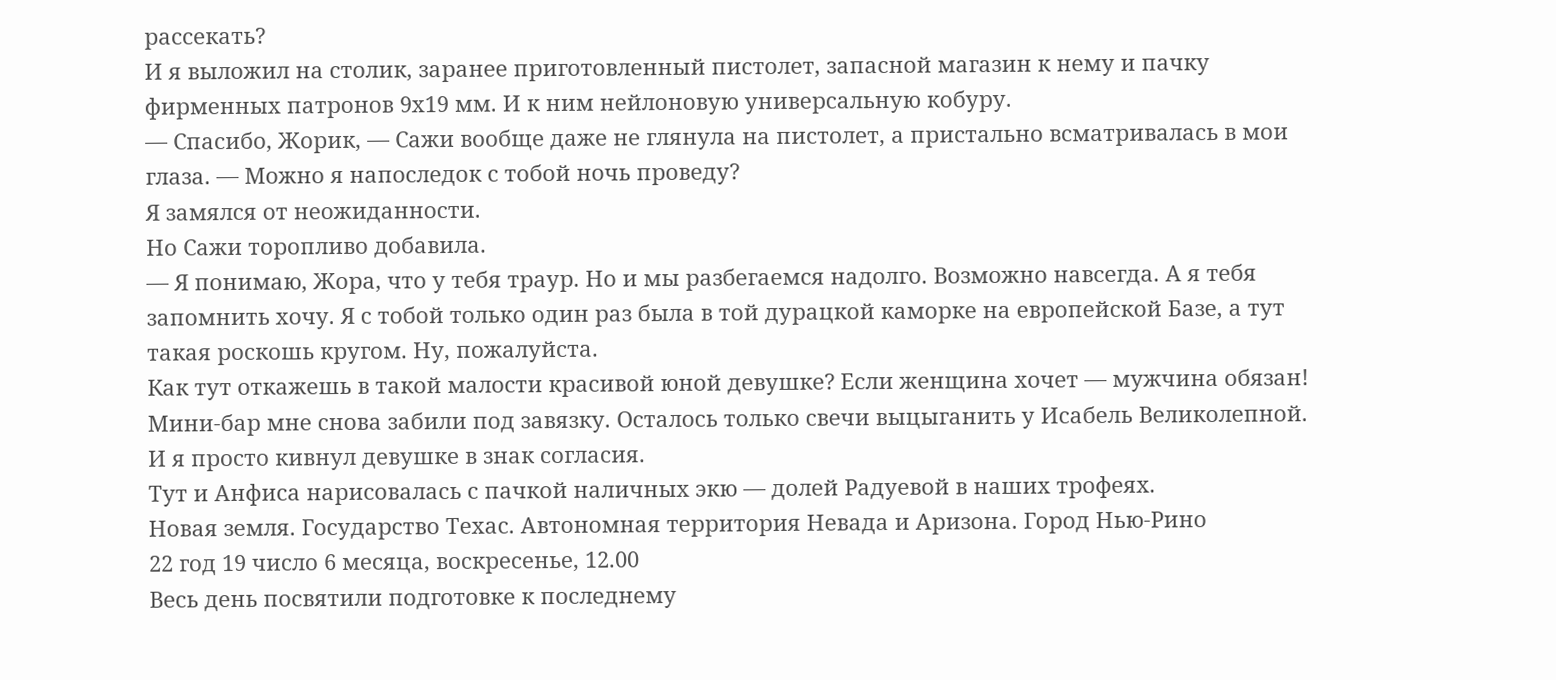рассекать?
И я выложил на столик, заранее приготовленный пистолет, запасной магазин к нему и пачку фирменных патронов 9х19 мм. И к ним нейлоновую универсальную кобуру.
— Спасибо, Жорик, — Сажи вообще даже не глянула на пистолет, а пристально всматривалась в мои глаза. — Можно я напоследок с тобой ночь проведу?
Я замялся от неожиданности.
Но Сажи торопливо добавила.
— Я понимаю, Жора, что у тебя траур. Но и мы разбегаемся надолго. Возможно навсегда. А я тебя запомнить хочу. Я с тобой только один раз была в той дурацкой каморке на европейской Базе, а тут такая роскошь кругом. Ну, пожалуйста.
Как тут откажешь в такой малости красивой юной девушке? Если женщина хочет — мужчина обязан!
Мини-бар мне снова забили под завязку. Осталось только свечи выцыганить у Исабель Великолепной.
И я просто кивнул девушке в знак согласия.
Тут и Анфиса нарисовалась с пачкой наличных экю — долей Радуевой в наших трофеях.
Новая земля. Государство Техас. Автономная территория Невада и Аризона. Город Нью-Рино
22 год 19 число 6 месяца, воскресенье, 12.00
Весь день посвятили подготовке к последнему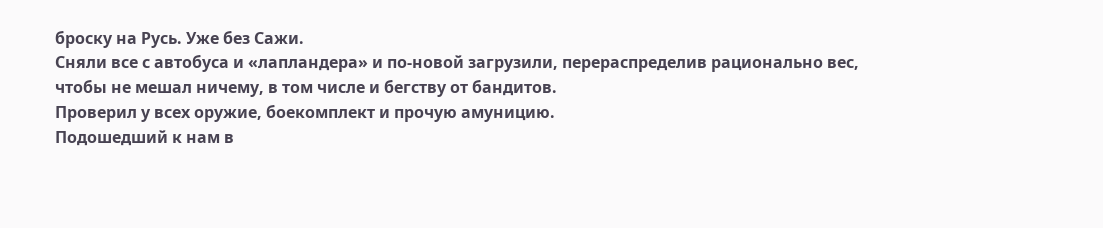броску на Русь. Уже без Сажи.
Сняли все с автобуса и «лапландера» и по-новой загрузили, перераспределив рационально вес, чтобы не мешал ничему, в том числе и бегству от бандитов.
Проверил у всех оружие, боекомплект и прочую амуницию.
Подошедший к нам в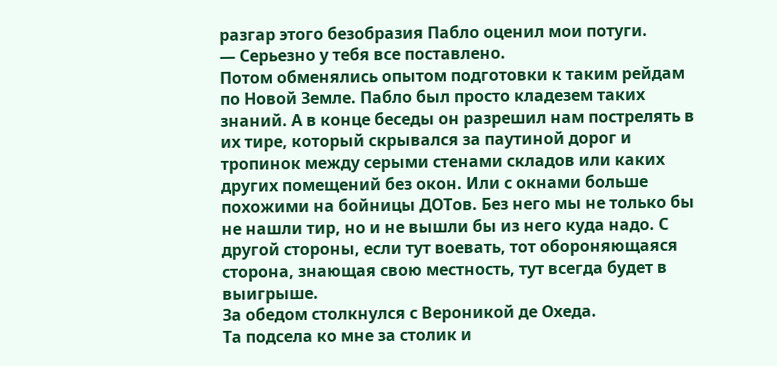разгар этого безобразия Пабло оценил мои потуги.
— Серьезно у тебя все поставлено.
Потом обменялись опытом подготовки к таким рейдам по Новой Земле. Пабло был просто кладезем таких знаний. А в конце беседы он разрешил нам пострелять в их тире, который скрывался за паутиной дорог и тропинок между серыми стенами складов или каких других помещений без окон. Или с окнами больше похожими на бойницы ДОТов. Без него мы не только бы не нашли тир, но и не вышли бы из него куда надо. С другой стороны, если тут воевать, тот обороняющаяся сторона, знающая свою местность, тут всегда будет в выигрыше.
За обедом столкнулся с Вероникой де Охеда.
Та подсела ко мне за столик и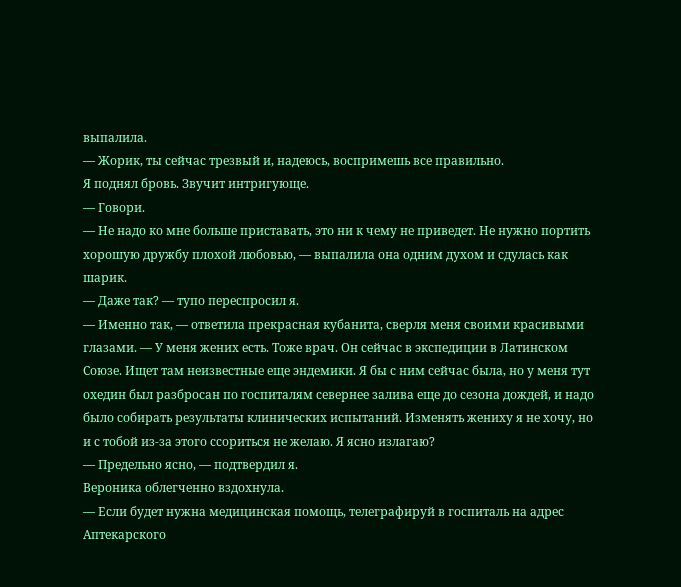выпалила.
— Жорик, ты сейчас трезвый и, надеюсь, воспримешь все правильно.
Я поднял бровь. Звучит интригующе.
— Говори.
— Не надо ко мне больше приставать, это ни к чему не приведет. Не нужно портить хорошую дружбу плохой любовью, — выпалила она одним духом и сдулась как шарик.
— Даже так? — тупо переспросил я.
— Именно так, — ответила прекрасная кубанита, сверля меня своими красивыми глазами. — У меня жених есть. Тоже врач. Он сейчас в экспедиции в Латинском Союзе. Ищет там неизвестные еще эндемики. Я бы с ним сейчас была, но у меня тут охедин был разбросан по госпиталям севернее залива еще до сезона дождей, и надо было собирать результаты клинических испытаний. Изменять жениху я не хочу, но и с тобой из-за этого ссориться не желаю. Я ясно излагаю?
— Предельно ясно, — подтвердил я.
Вероника облегченно вздохнула.
— Если будет нужна медицинская помощь, телеграфируй в госпиталь на адрес Аптекарского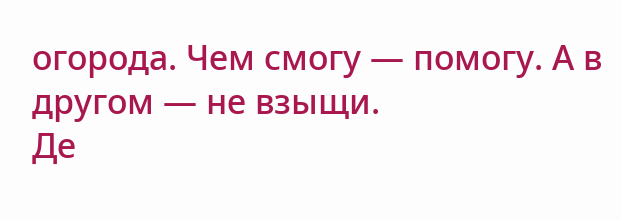огорода. Чем смогу — помогу. А в другом — не взыщи.
Де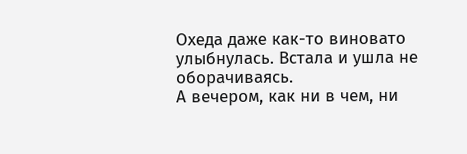Охеда даже как-то виновато улыбнулась. Встала и ушла не оборачиваясь.
А вечером, как ни в чем, ни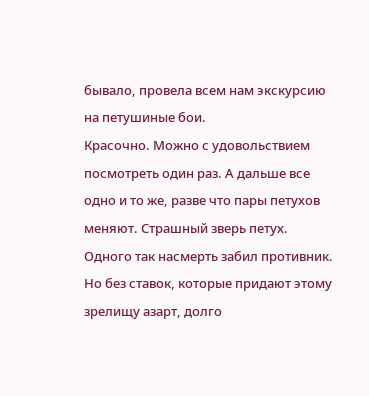бывало, провела всем нам экскурсию на петушиные бои.
Красочно. Можно с удовольствием посмотреть один раз. А дальше все одно и то же, разве что пары петухов меняют. Страшный зверь петух. Одного так насмерть забил противник. Но без ставок, которые придают этому зрелищу азарт, долго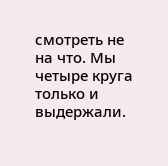смотреть не на что. Мы четыре круга только и выдержали.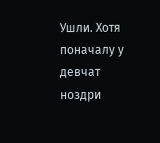Ушли. Хотя поначалу у девчат ноздри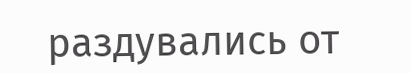раздувались от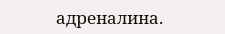адреналина.